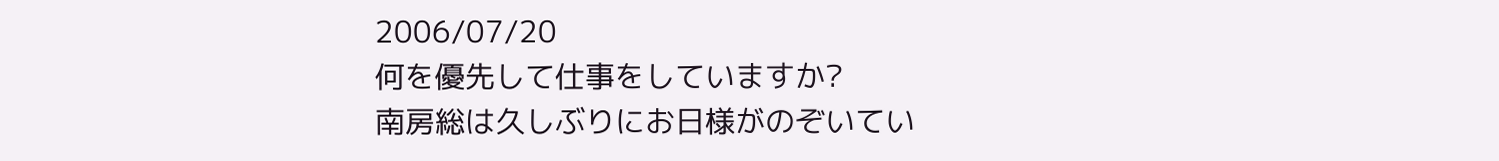2006/07/20
何を優先して仕事をしていますか?
南房総は久しぶりにお日様がのぞいてい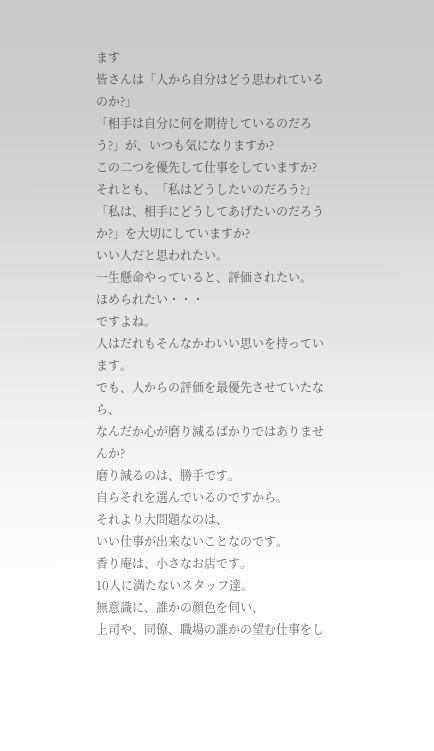ます
皆さんは「人から自分はどう思われているのか?」
「相手は自分に何を期待しているのだろう?」が、いつも気になりますか?
この二つを優先して仕事をしていますか?
それとも、「私はどうしたいのだろう?」
「私は、相手にどうしてあげたいのだろうか?」を大切にしていますか?
いい人だと思われたい。
一生懸命やっていると、評価されたい。
ほめられたい・・・
ですよね。
人はだれもそんなかわいい思いを持っています。
でも、人からの評価を最優先させていたなら、
なんだか心が磨り減るばかりではありませんか?
磨り減るのは、勝手です。
自らそれを選んでいるのですから。
それより大問題なのは、
いい仕事が出来ないことなのです。
香り庵は、小さなお店です。
10人に満たないスタッフ達。
無意識に、誰かの顔色を伺い、
上司や、同僚、職場の誰かの望む仕事をし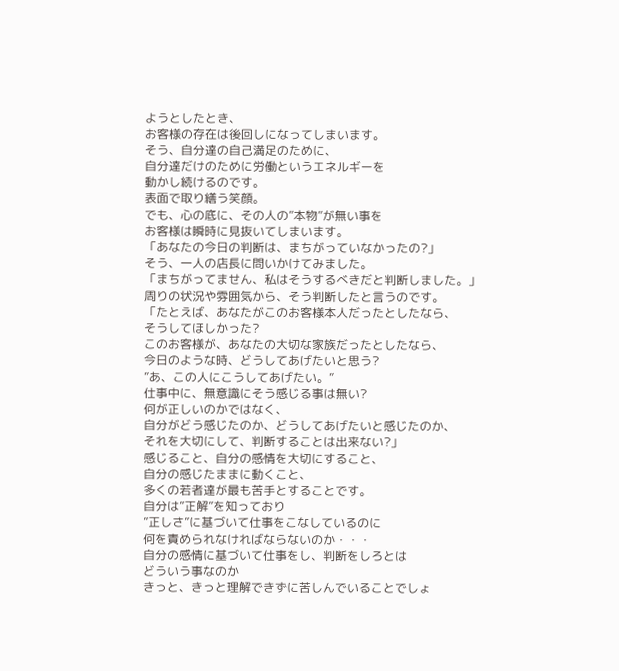ようとしたとき、
お客様の存在は後回しになってしまいます。
そう、自分達の自己満足のために、
自分達だけのために労働というエネルギーを
動かし続けるのです。
表面で取り繕う笑顔。
でも、心の底に、その人の”本物”が無い事を
お客様は瞬時に見抜いてしまいます。
「あなたの今日の判断は、まちがっていなかったの?」
そう、一人の店長に問いかけてみました。
「まちがってません、私はそうするべきだと判断しました。」
周りの状況や雰囲気から、そう判断したと言うのです。
「たとえば、あなたがこのお客様本人だったとしたなら、
そうしてほしかった?
このお客様が、あなたの大切な家族だったとしたなら、
今日のような時、どうしてあげたいと思う?
”あ、この人にこうしてあげたい。”
仕事中に、無意識にそう感じる事は無い?
何が正しいのかではなく、
自分がどう感じたのか、どうしてあげたいと感じたのか、
それを大切にして、判断することは出来ない?」
感じること、自分の感情を大切にすること、
自分の感じたままに動くこと、
多くの若者達が最も苦手とすることです。
自分は”正解”を知っており
”正しさ”に基づいて仕事をこなしているのに
何を責められなければならないのか・・・
自分の感情に基づいて仕事をし、判断をしろとは
どういう事なのか
きっと、きっと理解できずに苦しんでいることでしょ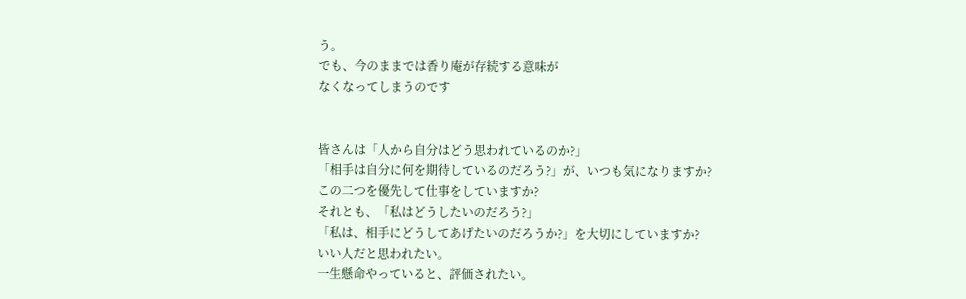う。
でも、今のままでは香り庵が存続する意味が
なくなってしまうのです


皆さんは「人から自分はどう思われているのか?」
「相手は自分に何を期待しているのだろう?」が、いつも気になりますか?
この二つを優先して仕事をしていますか?
それとも、「私はどうしたいのだろう?」
「私は、相手にどうしてあげたいのだろうか?」を大切にしていますか?
いい人だと思われたい。
一生懸命やっていると、評価されたい。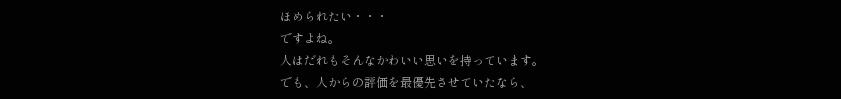ほめられたい・・・
ですよね。
人はだれもそんなかわいい思いを持っています。
でも、人からの評価を最優先させていたなら、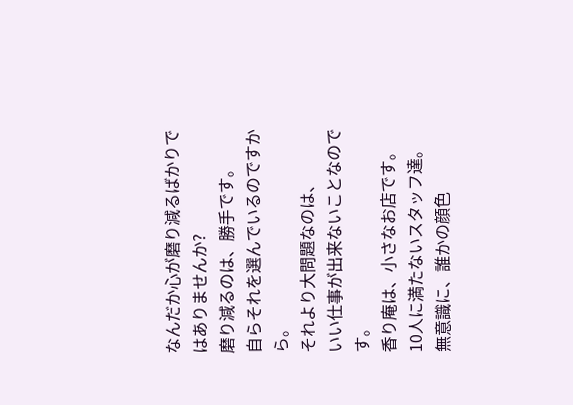なんだか心が磨り減るばかりではありませんか?
磨り減るのは、勝手です。
自らそれを選んでいるのですから。
それより大問題なのは、
いい仕事が出来ないことなのです。
香り庵は、小さなお店です。
10人に満たないスタッフ達。
無意識に、誰かの顔色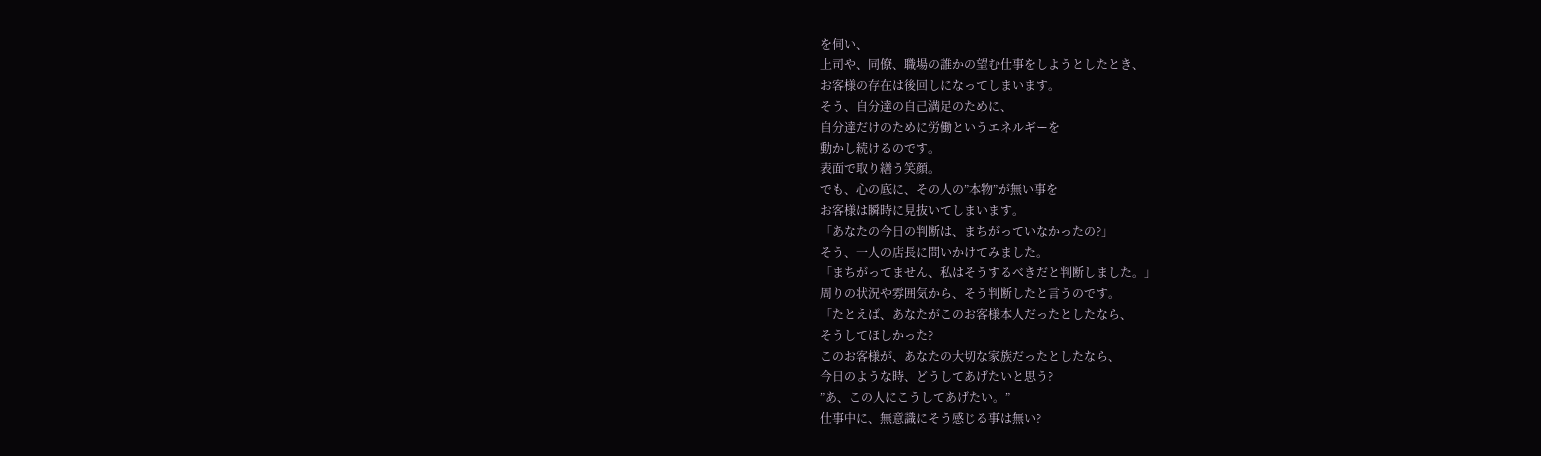を伺い、
上司や、同僚、職場の誰かの望む仕事をしようとしたとき、
お客様の存在は後回しになってしまいます。
そう、自分達の自己満足のために、
自分達だけのために労働というエネルギーを
動かし続けるのです。
表面で取り繕う笑顔。
でも、心の底に、その人の”本物”が無い事を
お客様は瞬時に見抜いてしまいます。
「あなたの今日の判断は、まちがっていなかったの?」
そう、一人の店長に問いかけてみました。
「まちがってません、私はそうするべきだと判断しました。」
周りの状況や雰囲気から、そう判断したと言うのです。
「たとえば、あなたがこのお客様本人だったとしたなら、
そうしてほしかった?
このお客様が、あなたの大切な家族だったとしたなら、
今日のような時、どうしてあげたいと思う?
”あ、この人にこうしてあげたい。”
仕事中に、無意識にそう感じる事は無い?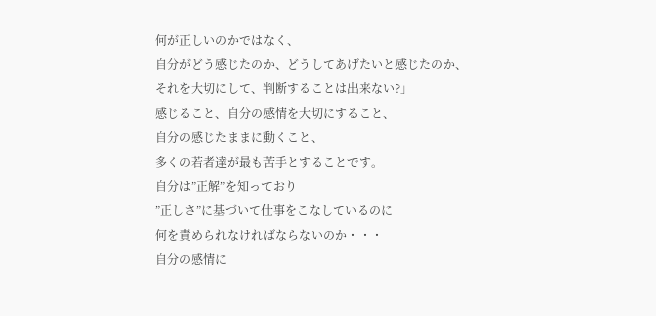何が正しいのかではなく、
自分がどう感じたのか、どうしてあげたいと感じたのか、
それを大切にして、判断することは出来ない?」
感じること、自分の感情を大切にすること、
自分の感じたままに動くこと、
多くの若者達が最も苦手とすることです。
自分は”正解”を知っており
”正しさ”に基づいて仕事をこなしているのに
何を責められなければならないのか・・・
自分の感情に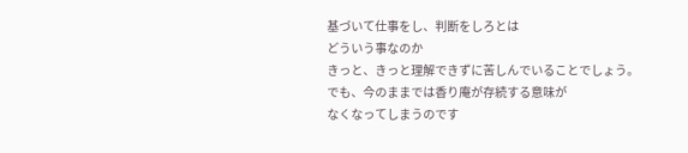基づいて仕事をし、判断をしろとは
どういう事なのか
きっと、きっと理解できずに苦しんでいることでしょう。
でも、今のままでは香り庵が存続する意味が
なくなってしまうのです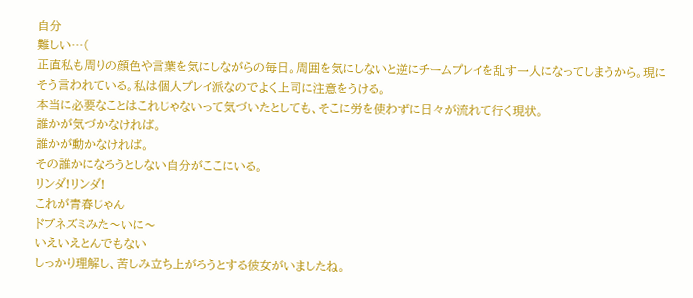自分
難しい…(
正直私も周りの顔色や言葉を気にしながらの毎日。周囲を気にしないと逆にチームプレイを乱す一人になってしまうから。現にそう言われている。私は個人プレイ派なのでよく上司に注意をうける。
本当に必要なことはこれじゃないって気づいたとしても、そこに労を使わずに日々が流れて行く現状。
誰かが気づかなければ。
誰かが動かなければ。
その誰かになろうとしない自分がここにいる。
リンダ!リンダ!
これが青春じゃん
ドブネズミみた〜いに〜
いえいえとんでもない
しっかり理解し、苦しみ立ち上がろうとする彼女がいましたね。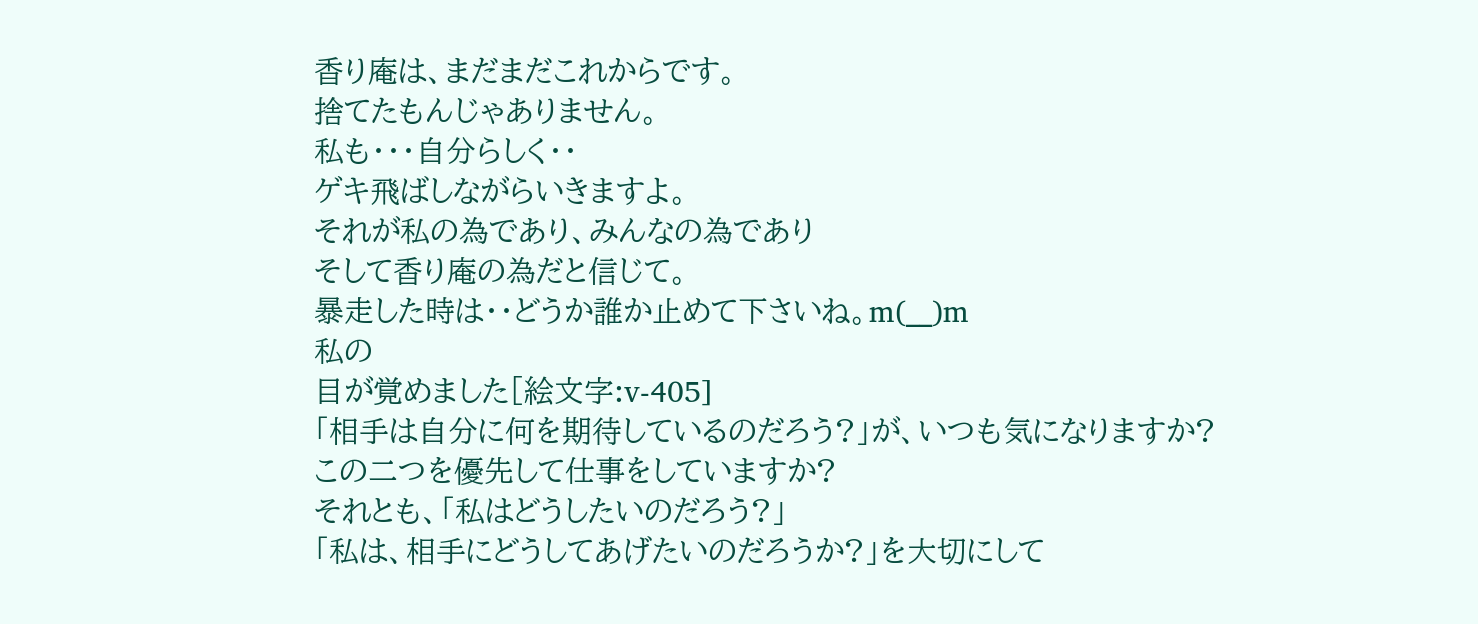香り庵は、まだまだこれからです。
捨てたもんじゃありません。
私も・・・自分らしく・・
ゲキ飛ばしながらいきますよ。
それが私の為であり、みんなの為であり
そして香り庵の為だと信じて。
暴走した時は・・どうか誰か止めて下さいね。m(__)m
私の
目が覚めました[絵文字:v-405]
「相手は自分に何を期待しているのだろう?」が、いつも気になりますか?
この二つを優先して仕事をしていますか?
それとも、「私はどうしたいのだろう?」
「私は、相手にどうしてあげたいのだろうか?」を大切にして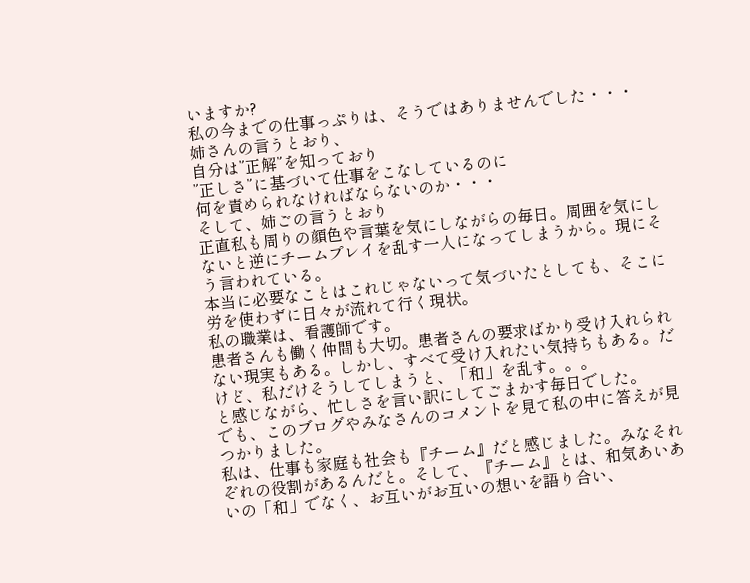いますか?
私の今までの仕事っぷりは、そうではありませんでした・・・
姉さんの言うとおり、
自分は”正解”を知っており
”正しさ”に基づいて仕事をこなしているのに
何を責められなければならないのか・・・
そして、姉ごの言うとおり
正直私も周りの顔色や言葉を気にしながらの毎日。周囲を気にしないと逆にチームプレイを乱す一人になってしまうから。現にそう言われている。
本当に必要なことはこれじゃないって気づいたとしても、そこに労を使わずに日々が流れて行く現状。
私の職業は、看護師です。
患者さんも働く仲間も大切。患者さんの要求ばかり受け入れられない現実もある。しかし、すべて受け入れたい気持ちもある。だけど、私だけそうしてしまうと、「和」を乱す。。。
と感じながら、忙しさを言い訳にしてごまかす毎日でした。
でも、このブログやみなさんのコメントを見て私の中に答えが見つかりました。
私は、仕事も家庭も社会も『チーム』だと感じました。みなそれぞれの役割があるんだと。そして、『チーム』とは、和気あいあいの「和」でなく、お互いがお互いの想いを語り合い、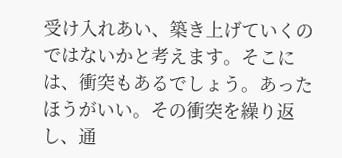受け入れあい、築き上げていくのではないかと考えます。そこには、衝突もあるでしょう。あったほうがいい。その衝突を繰り返し、通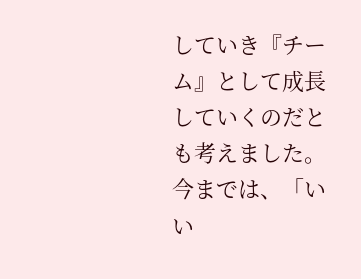していき『チーム』として成長していくのだとも考えました。
今までは、「いい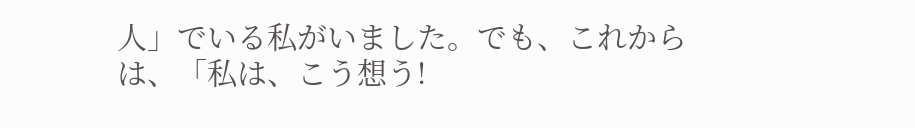人」でいる私がいました。でも、これからは、「私は、こう想う!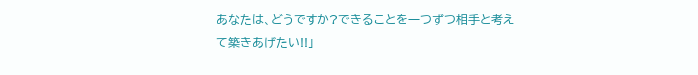あなたは、どうですか?できることを一つずつ相手と考えて築きあげたい!!」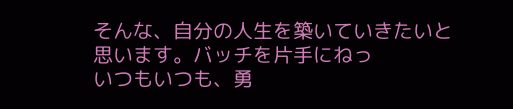そんな、自分の人生を築いていきたいと思います。バッチを片手にねっ
いつもいつも、勇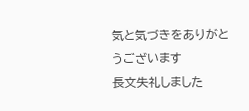気と気づきをありがとうございます
長文失礼しました